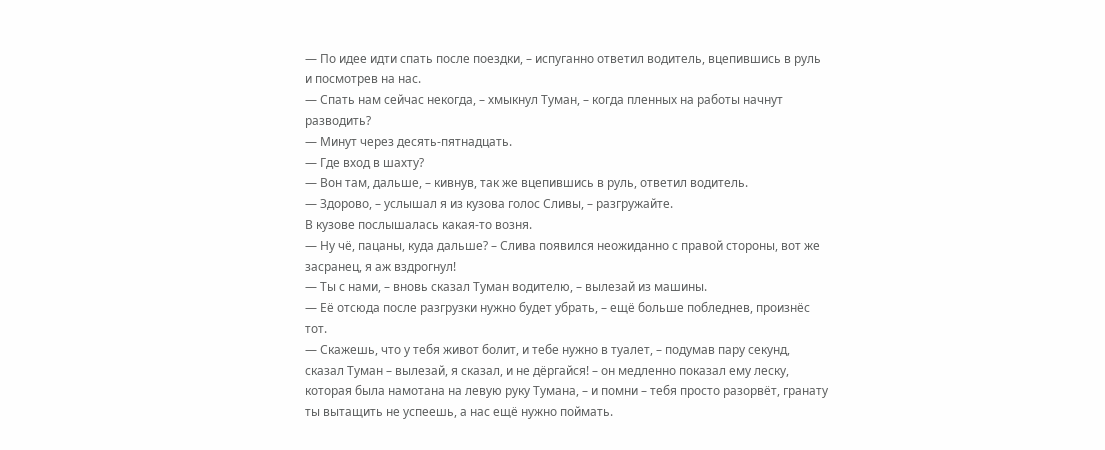— По идее идти спать после поездки, – испуганно ответил водитель, вцепившись в руль и посмотрев на нас.
— Спать нам сейчас некогда, – хмыкнул Туман, – когда пленных на работы начнут разводить?
— Минут через десять-пятнадцать.
— Где вход в шахту?
— Вон там, дальше, – кивнув, так же вцепившись в руль, ответил водитель.
— Здорово, – услышал я из кузова голос Сливы, – разгружайте.
В кузове послышалась какая-то возня.
— Ну чё, пацаны, куда дальше? – Слива появился неожиданно с правой стороны, вот же засранец, я аж вздрогнул!
— Ты с нами, – вновь сказал Туман водителю, – вылезай из машины.
— Её отсюда после разгрузки нужно будет убрать, – ещё больше побледнев, произнёс тот.
— Скажешь, что у тебя живот болит, и тебе нужно в туалет, – подумав пару секунд, сказал Туман – вылезай, я сказал, и не дёргайся! – он медленно показал ему леску, которая была намотана на левую руку Тумана, – и помни – тебя просто разорвёт, гранату ты вытащить не успеешь, а нас ещё нужно поймать.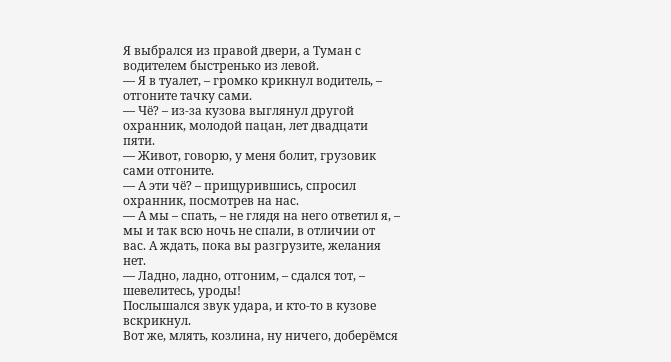Я выбрался из правой двери, а Туман с водителем быстренько из левой.
— Я в туалет, – громко крикнул водитель, – отгоните тачку сами.
— Чё? – из-за кузова выглянул другой охранник, молодой пацан, лет двадцати пяти.
— Живот, говорю, у меня болит, грузовик сами отгоните.
— А эти чё? – прищурившись, спросил охранник, посмотрев на нас.
— А мы – спать, – не глядя на него ответил я, – мы и так всю ночь не спали, в отличии от вас. А ждать, пока вы разгрузите, желания нет.
— Ладно, ладно, отгоним, – сдался тот, – шевелитесь, уроды!
Послышался звук удара, и кто-то в кузове вскрикнул.
Вот же, млять, козлина, ну ничего, доберёмся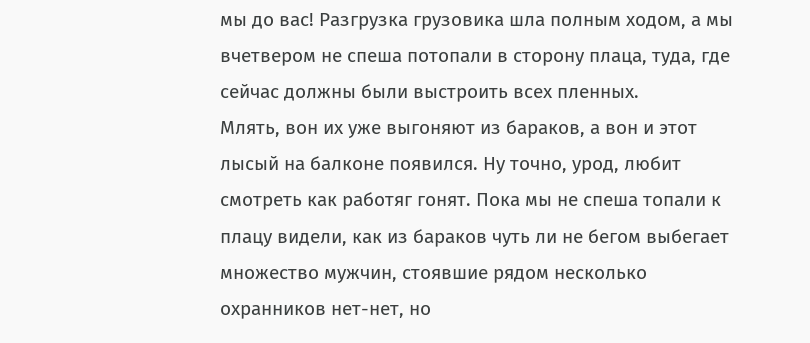мы до вас! Разгрузка грузовика шла полным ходом, а мы вчетвером не спеша потопали в сторону плаца, туда, где сейчас должны были выстроить всех пленных.
Млять, вон их уже выгоняют из бараков, а вон и этот лысый на балконе появился. Ну точно, урод, любит смотреть как работяг гонят. Пока мы не спеша топали к плацу видели, как из бараков чуть ли не бегом выбегает множество мужчин, стоявшие рядом несколько охранников нет-нет, но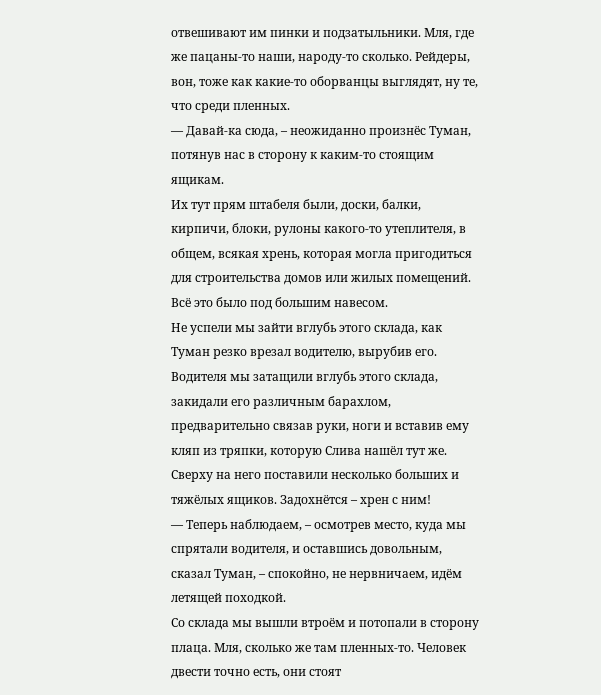отвешивают им пинки и подзатыльники. Мля, где же пацаны-то наши, народу-то сколько. Рейдеры, вон, тоже как какие-то оборванцы выглядят, ну те, что среди пленных.
— Давай-ка сюда, – неожиданно произнёс Туман, потянув нас в сторону к каким-то стоящим ящикам.
Их тут прям штабеля были, доски, балки, кирпичи, блоки, рулоны какого-то утеплителя, в общем, всякая хрень, которая могла пригодиться для строительства домов или жилых помещений. Всё это было под большим навесом.
Не успели мы зайти вглубь этого склада, как Туман резко врезал водителю, вырубив его. Водителя мы затащили вглубь этого склада, закидали его различным барахлом, предварительно связав руки, ноги и вставив ему кляп из тряпки, которую Слива нашёл тут же. Сверху на него поставили несколько больших и тяжёлых ящиков. Задохнётся – хрен с ним!
— Теперь наблюдаем, – осмотрев место, куда мы спрятали водителя, и оставшись довольным, сказал Туман, – спокойно, не нервничаем, идём летящей походкой.
Со склада мы вышли втроём и потопали в сторону плаца. Мля, сколько же там пленных-то. Человек двести точно есть, они стоят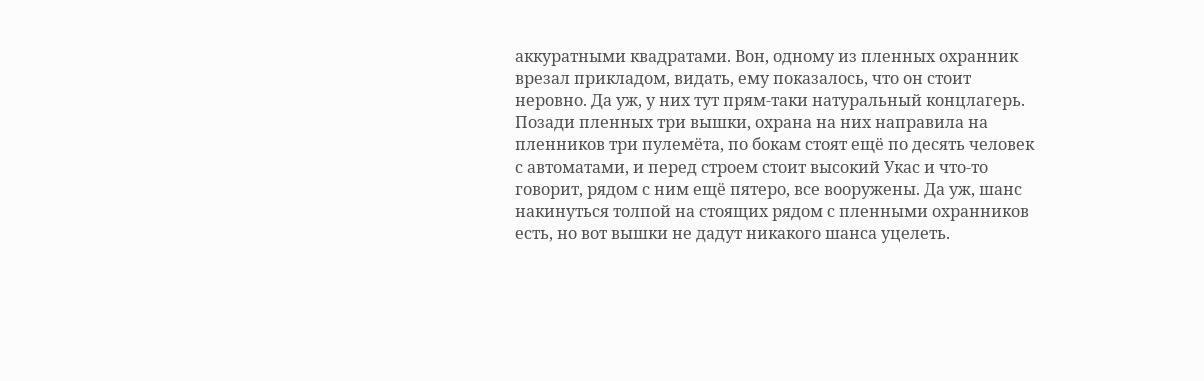аккуратными квадратами. Вон, одному из пленных охранник врезал прикладом, видать, ему показалось, что он стоит неровно. Да уж, у них тут прям-таки натуральный концлагерь.
Позади пленных три вышки, охрана на них направила на пленников три пулемёта, по бокам стоят ещё по десять человек с автоматами, и перед строем стоит высокий Укас и что-то говорит, рядом с ним ещё пятеро, все вооружены. Да уж, шанс накинуться толпой на стоящих рядом с пленными охранников есть, но вот вышки не дадут никакого шанса уцелеть.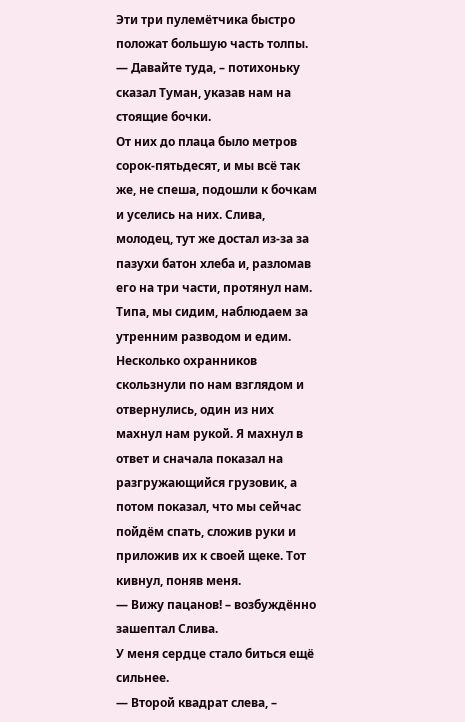Эти три пулемётчика быстро положат большую часть толпы.
— Давайте туда, – потихоньку сказал Туман, указав нам на стоящие бочки.
От них до плаца было метров сорок-пятьдесят, и мы всё так же, не спеша, подошли к бочкам и уселись на них. Слива, молодец, тут же достал из-за за пазухи батон хлеба и, разломав его на три части, протянул нам. Типа, мы сидим, наблюдаем за утренним разводом и едим.
Несколько охранников скользнули по нам взглядом и отвернулись, один из них махнул нам рукой. Я махнул в ответ и сначала показал на разгружающийся грузовик, а потом показал, что мы сейчас пойдём спать, сложив руки и приложив их к своей щеке. Тот кивнул, поняв меня.
— Вижу пацанов! – возбуждённо зашептал Слива.
У меня сердце стало биться ещё сильнее.
— Второй квадрат слева, –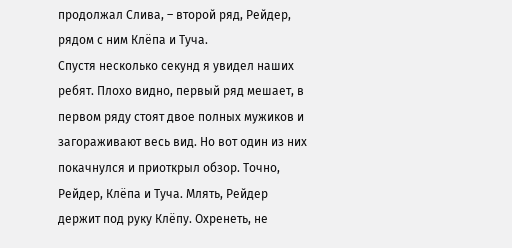продолжал Слива, – второй ряд, Рейдер, рядом с ним Клёпа и Туча.
Спустя несколько секунд я увидел наших ребят. Плохо видно, первый ряд мешает, в первом ряду стоят двое полных мужиков и загораживают весь вид. Но вот один из них покачнулся и приоткрыл обзор. Точно, Рейдер, Клёпа и Туча. Млять, Рейдер держит под руку Клёпу. Охренеть, не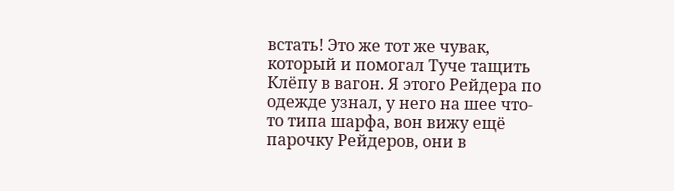встать! Это же тот же чувак, который и помогал Туче тащить Клёпу в вагон. Я этого Рейдера по одежде узнал, у него на шее что-то типа шарфа, вон вижу ещё парочку Рейдеров, они в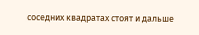соседних квадратах стоят и дальше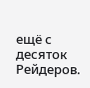ещё с десяток Рейдеров.